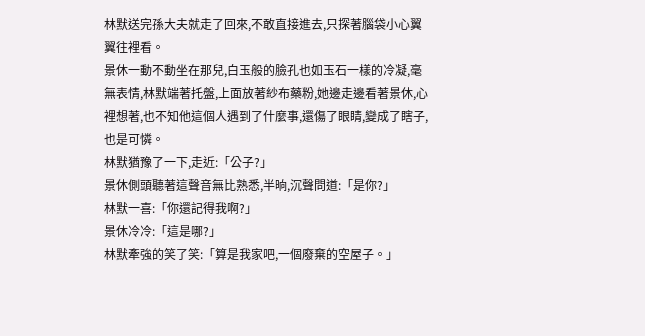林默送完孫大夫就走了回來,不敢直接進去,只探著腦袋小心翼翼往裡看。
景休一動不動坐在那兒,白玉般的臉孔也如玉石一樣的冷凝,毫無表情,林默端著托盤,上面放著紗布藥粉,她邊走邊看著景休,心裡想著,也不知他這個人遇到了什麼事,還傷了眼睛,變成了瞎子,也是可憐。
林默猶豫了一下,走近:「公子?」
景休側頭聽著這聲音無比熟悉,半晌,沉聲問道:「是你?」
林默一喜:「你還記得我啊?」
景休冷冷:「這是哪?」
林默牽強的笑了笑:「算是我家吧,一個廢棄的空屋子。」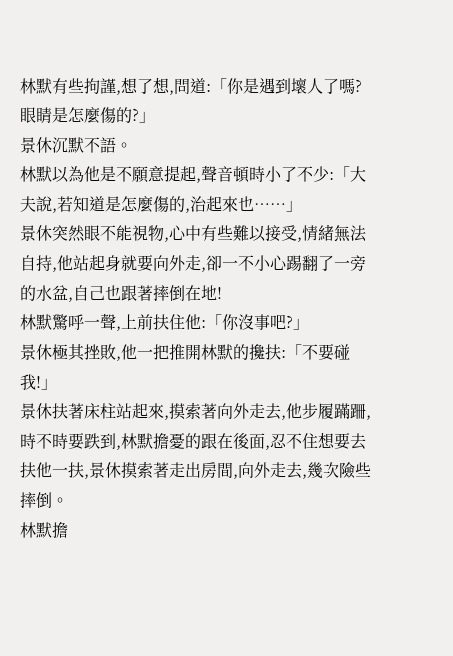林默有些拘謹,想了想,問道:「你是遇到壞人了嗎?眼睛是怎麼傷的?」
景休沉默不語。
林默以為他是不願意提起,聲音頓時小了不少:「大夫說,若知道是怎麼傷的,治起來也……」
景休突然眼不能視物,心中有些難以接受,情緒無法自持,他站起身就要向外走,卻一不小心踢翻了一旁的水盆,自己也跟著摔倒在地!
林默驚呼一聲,上前扶住他:「你沒事吧?」
景休極其挫敗,他一把推開林默的攙扶:「不要碰我!」
景休扶著床柱站起來,摸索著向外走去,他步履蹣跚,時不時要跌到,林默擔憂的跟在後面,忍不住想要去扶他一扶,景休摸索著走出房間,向外走去,幾次險些摔倒。
林默擔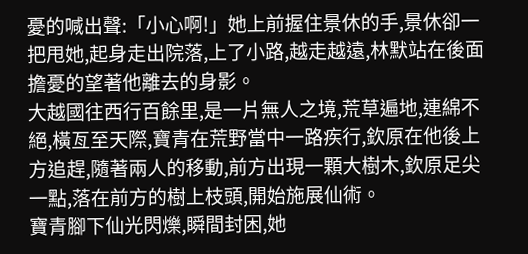憂的喊出聲:「小心啊!」她上前握住景休的手,景休卻一把甩她,起身走出院落,上了小路,越走越遠,林默站在後面擔憂的望著他離去的身影。
大越國往西行百餘里,是一片無人之境,荒草遍地,連綿不絕,橫亙至天際,寶青在荒野當中一路疾行,欽原在他後上方追趕,隨著兩人的移動,前方出現一顆大樹木,欽原足尖一點,落在前方的樹上枝頭,開始施展仙術。
寶青腳下仙光閃爍,瞬間封困,她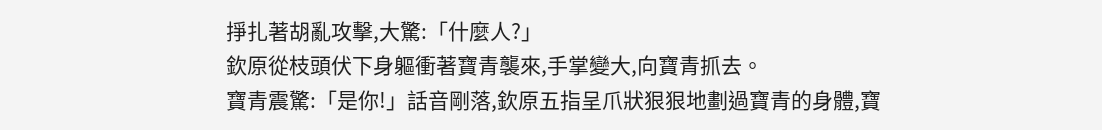掙扎著胡亂攻擊,大驚:「什麼人?」
欽原從枝頭伏下身軀衝著寶青襲來,手掌變大,向寶青抓去。
寶青震驚:「是你!」話音剛落,欽原五指呈爪狀狠狠地劃過寶青的身體,寶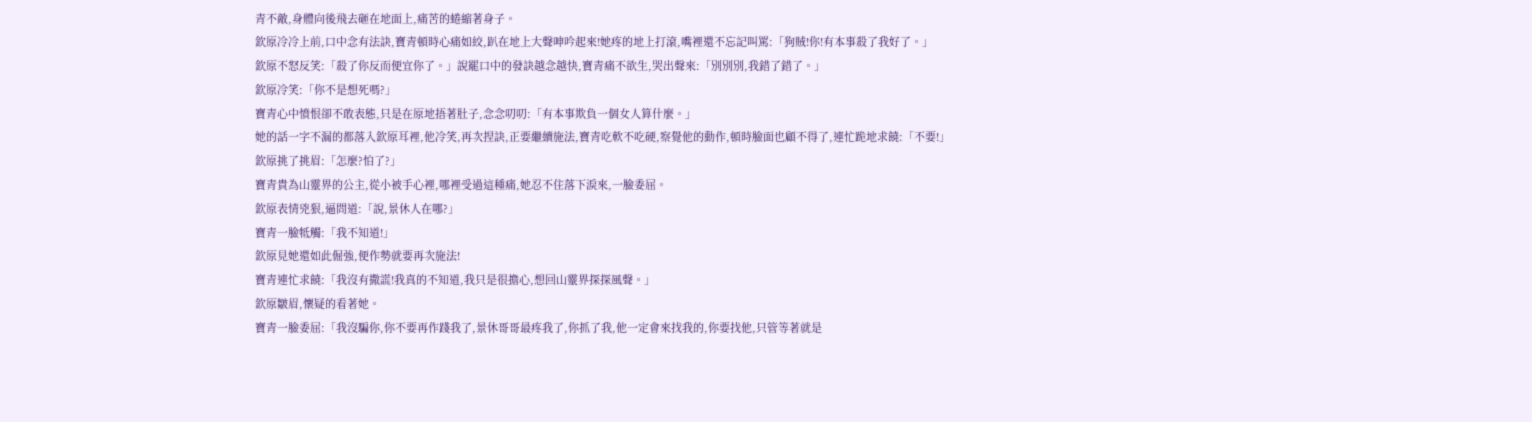青不敵,身體向後飛去砸在地面上,痛苦的蜷縮著身子。
欽原冷冷上前,口中念有法訣,寶青頓時心痛如絞,趴在地上大聲呻吟起來!她疼的地上打滾,嘴裡還不忘記叫罵:「狗賊!你!有本事殺了我好了。」
欽原不怒反笑:「殺了你反而便宜你了。」說罷口中的發訣越念越快,寶青痛不欲生,哭出聲來:「別別別,我錯了錯了。」
欽原冷笑:「你不是想死嗎?」
寶青心中憤恨卻不敢表態,只是在原地捂著肚子,念念叨叨:「有本事欺負一個女人算什麼。」
她的話一字不漏的都落入欽原耳裡,他冷笑,再次捏訣,正要繼續施法,寶青吃軟不吃硬,察覺他的動作,頓時臉面也顧不得了,連忙跪地求饒:「不要!」
欽原挑了挑眉:「怎麼?怕了?」
寶青貴為山靈界的公主,從小被手心裡,哪裡受過這種痛,她忍不住落下淚來,一臉委屈。
欽原表情兇狠,逼問道:「說,景休人在哪?」
寶青一臉牴觸:「我不知道!」
欽原見她還如此倔強,便作勢就要再次施法!
寶青連忙求饒:「我沒有撒謊!我真的不知道,我只是很擔心,想回山靈界探探風聲。」
欽原皺眉,懷疑的看著她。
寶青一臉委屈:「我沒騙你,你不要再作踐我了,景休哥哥最疼我了,你抓了我,他一定會來找我的,你要找他,只管等著就是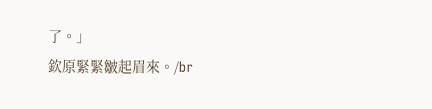了。」
欽原緊緊皺起眉來。/br